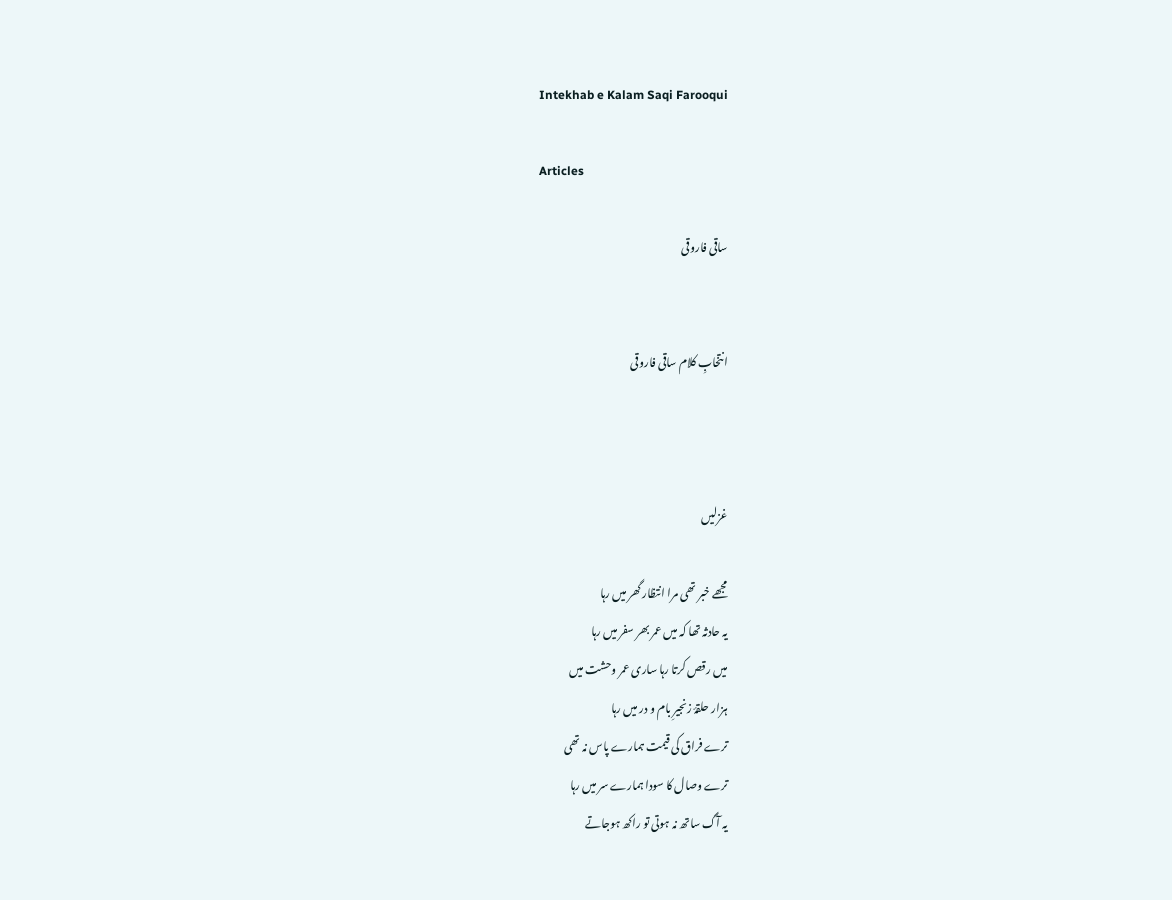Intekhab e Kalam Saqi Farooqui

Articles

ساقی فاروقی


انتخابِ کلام ساقی فاروقی



غزلیں

مجھے خبر تھی مرا انتظار گھر میں رہا
یہ حادثہ تھا کہ میں عمر بھر سفر میں رہا
میں رقص کرتا رہا ساری عمر وحشت میں
ہزار حلقۂ زنجیرِ بام و در میں رہا
ترے فراق کی قیمت ہمارے پاس نہ تھی
ترے وصال کا سودا ہمارے سر میں رہا
یہ آگ ساتھ نہ ہوتی تو راکھ ہوجاتے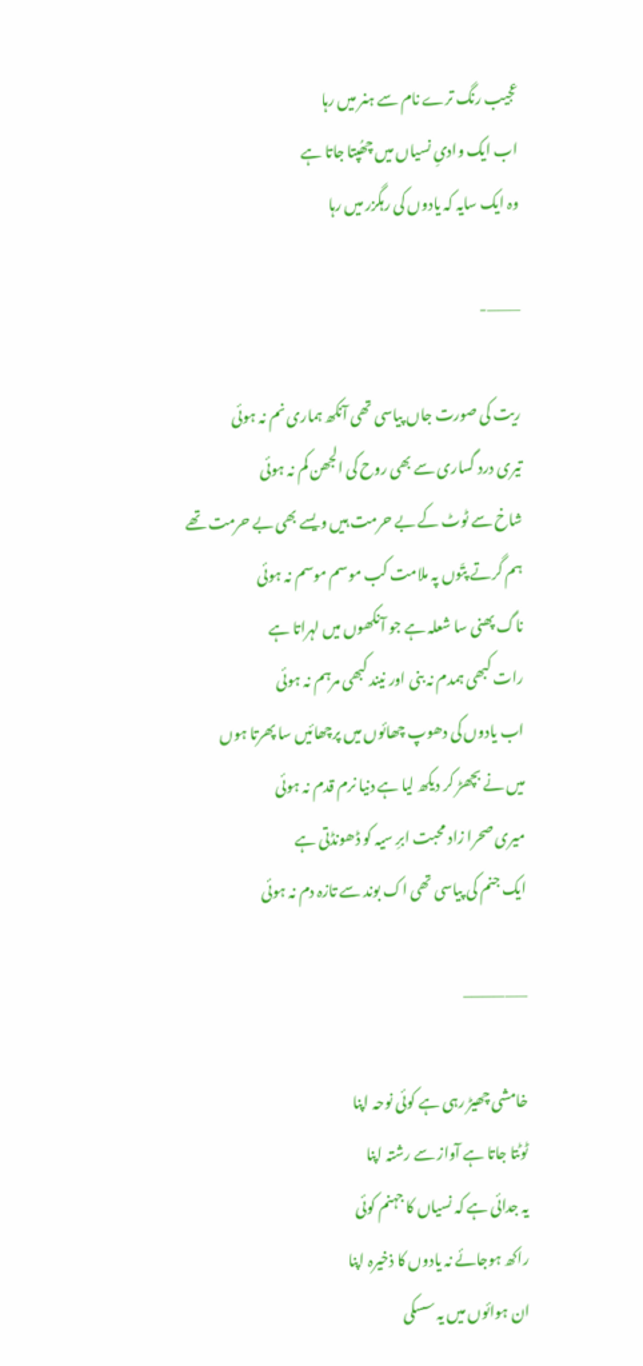عجیب رنگ ترے نام سے ہنر میں رہا
اب ایک وادیِ نسیاں میں چھُپتا جاتا ہے
وہ ایک سایہ کہ یادوں کی رہگزر میں رہا

———-

ریت کی صورت جاں پیاسی تھی آنکھ ہماری نم نہ ہوئی
تیری درد گساری سے بھی روح کی الجھن کم نہ ہوئی
شاخ سے ٹوٹ کے بے حرمت ہیں ویسے بھی بے حرمت تھے
ہم گرتے پتّوں پہ ملامت کب موسم موسم نہ ہوئی
ناگ پھنی سا شعلہ ہے جو آنکھوں میں لہراتا ہے
رات کبھی ہمدم نہ بنی اور نیند کبھی مرہم نہ ہوئی
اب یادوں کی دھوپ چھائوں میں پرچھائیں سا پھرتا ہوں
میں نے بچھڑ کر دیکھ لیا ہے دنیا نرم قدم نہ ہوئی
میری صحرا زاد محبت ابرِ سیہ کو ڈھونڈتی ہے
ایک جنم کی پیاسی تھی اک بوند سے تازہ دم نہ ہوئی

—————–

خامشی چھیڑ رہی ہے کوئی نوحہ اپنا
ٹوٹتا جاتا ہے آواز سے رشتہ اپنا
یہ جدائی ہے کہ نسیاں کا جہنم کوئی
راکھ ہوجائے نہ یادوں کا ذخیرہ اپنا
ان ہوائوں میں یہ سسکی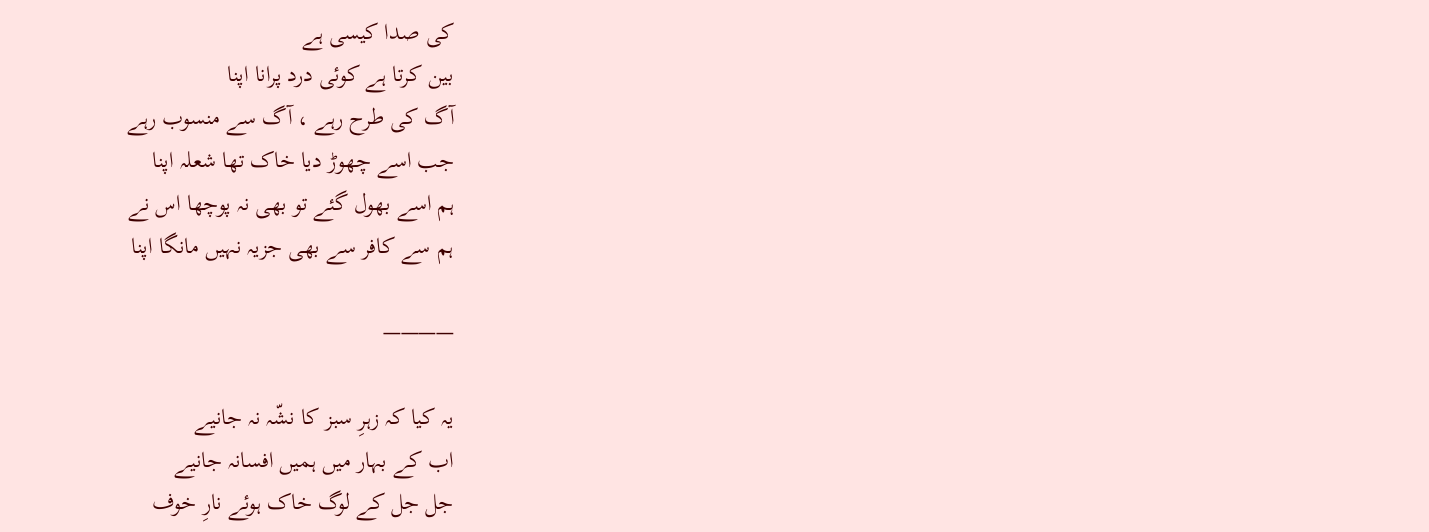کی صدا کیسی ہے
بین کرتا ہے کوئی درد پرانا اپنا
آگ کی طرح رہے ، آگ سے منسوب رہے
جب اسے چھوڑ دیا خاک تھا شعلہ اپنا
ہم اسے بھول گئے تو بھی نہ پوچھا اس نے
ہم سے کافر سے بھی جزیہ نہیں مانگا اپنا

————

یہ کیا کہ زہرِ سبز کا نشّہ نہ جانیے
اب کے بہار میں ہمیں افسانہ جانیے
جل جل کے لوگ خاک ہوئے نارِ خوف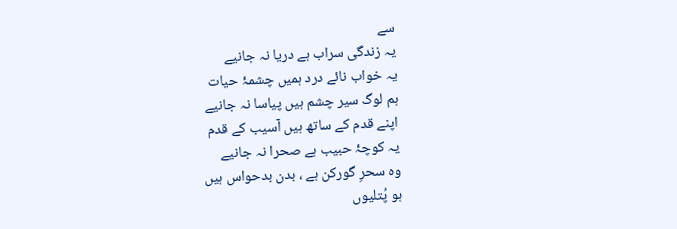سے
یہ زندگی سراب ہے دریا نہ جانیے
یہ خواب نائے درد ہمیں چشمۂ حیات
ہم لوگ سیر چشم ہیں پیاسا نہ جانیے
اپنے قدم کے ساتھ ہیں آسیب کے قدم
یہ کوچۂ حبیب ہے صحرا نہ جانیے
وہ سحرِ گورکن ہے ، بدن بدحواس ہیں
ہو پُتلیوں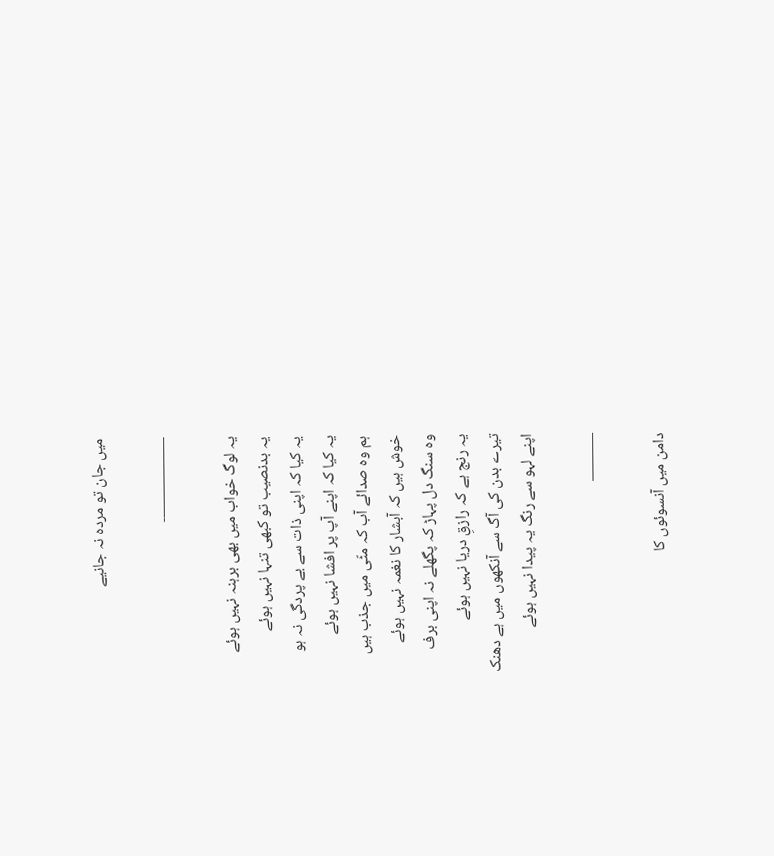میں جان تو مردہ نہ جانیے

—————-

یہ لوگ خواب میں بھی برہنہ نہیں ہوئے
یہ بدنصیب تو کبھی تنہا نہیں ہوئے
یہ کیا کہ اپنی ذات سے بے پردگی نہ ہو
یہ کیا کہ اپنے آپ پر افشا نہیں ہوئے
ہم وہ صدائے آب کہ مٹّی میں جذب ہیں
خوش ہیں کہ آبشار کا نغمہ نہیں ہوئے
وہ سنگ دل پہاڑ کہ پگھلے نہ اپنی برف
یہ رنج ہے کہ رازقِ دریا نہیں ہوئے
تیرے بدن کی آگ سے آنکھوں میں ہے دھنک
اپنے لہو سے رنگ یہ پیدا نہیں ہوئے

———

دامن میں آنسوئوں کا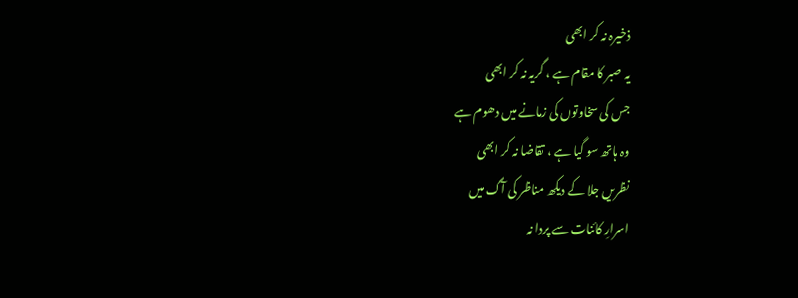ذخیرہ نہ کر ابھی
یہ صبر کا مقام ہے ، گریہ نہ کر ابھی
جس کی سخاوتوں کی زمانے میں دھوم ہے
وہ ہاتھ سو گیا ہے ، تقاضا نہ کر ابھی
نظریں جلا کے دیکھ مناظر کی آگ میں
اسرارِ کائنات سے پردا نہ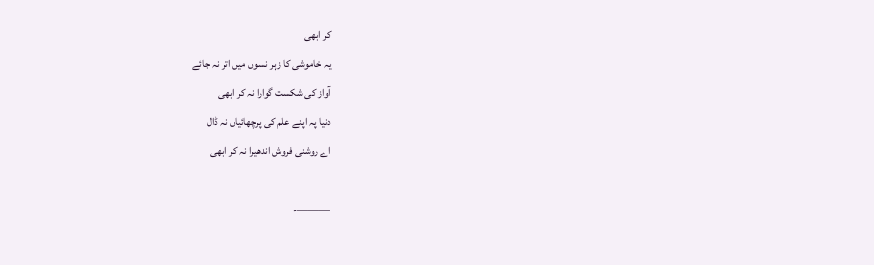کر ابھی
یہ خاموشی کا زہر نسوں میں اتر نہ جائے
آواز کی شکست گوارا نہ کر ابھی
دنیا پہ اپنے علم کی پرچھائیاں نہ ڈال
اے روشنی فروش اندھیرا نہ کر ابھی

———-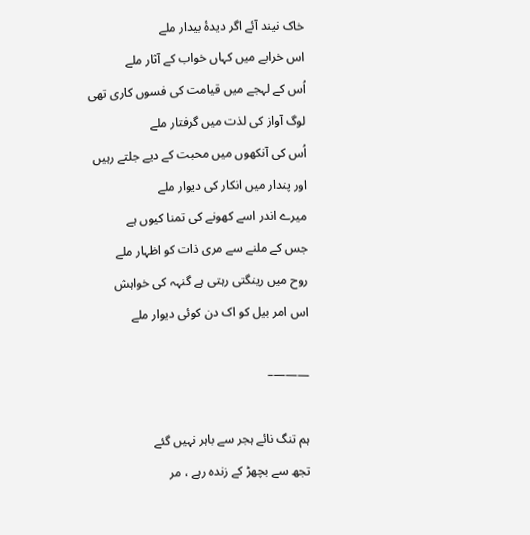خاک نیند آئے اگر دیدۂ بیدار ملے
اس خرابے میں کہاں خواب کے آثار ملے
اُس کے لہجے میں قیامت کی فسوں کاری تھی
لوگ آواز کی لذت میں گرفتار ملے
اُس کی آنکھوں میں محبت کے دیے جلتے رہیں
اور پندار میں انکار کی دیوار ملے
میرے اندر اسے کھونے کی تمنا کیوں ہے
جس کے ملنے سے مری ذات کو اظہار ملے
روح میں رینگتی رہتی ہے گنہہ کی خواہش
اس امر بیل کو اک دن کوئی دیوار ملے

———–

ہم تنگ نائے ہجر سے باہر نہیں گئے
تجھ سے بچھڑ کے زندہ رہے ، مر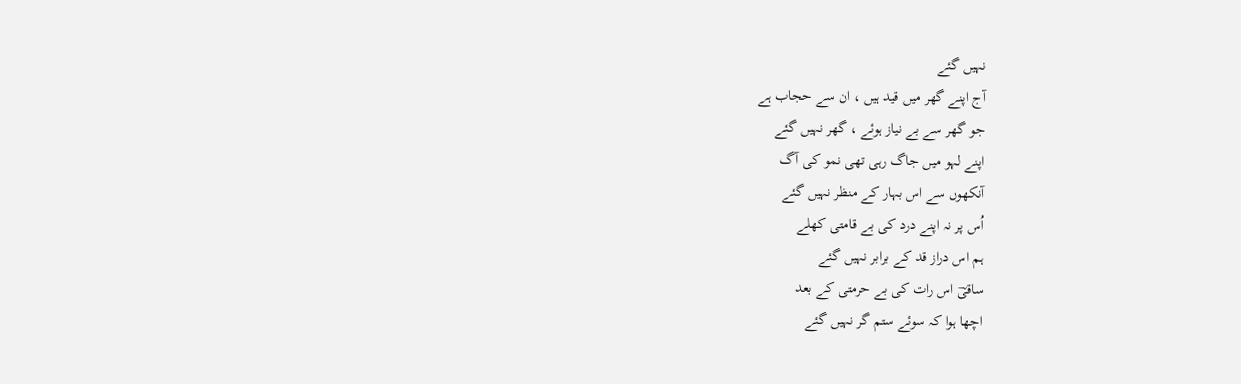نہیں گئے
آج اپنے گھر میں قید ہیں ، ان سے حجاب ہے
جو گھر سے بے نیاز ہوئے ، گھر نہیں گئے
اپنے لہو میں جاگ رہی تھی نمو کی آگ
آنکھوں سے اس بہار کے منظر نہیں گئے
اُس پر نہ اپنے درد کی بے قامتی کھلے
ہم اس دراز قد کے برابر نہیں گئے
ساقیؔ اس رات کی بے حرمتی کے بعد
اچھا ہوا کہ سوئے ستم گر نہیں گئے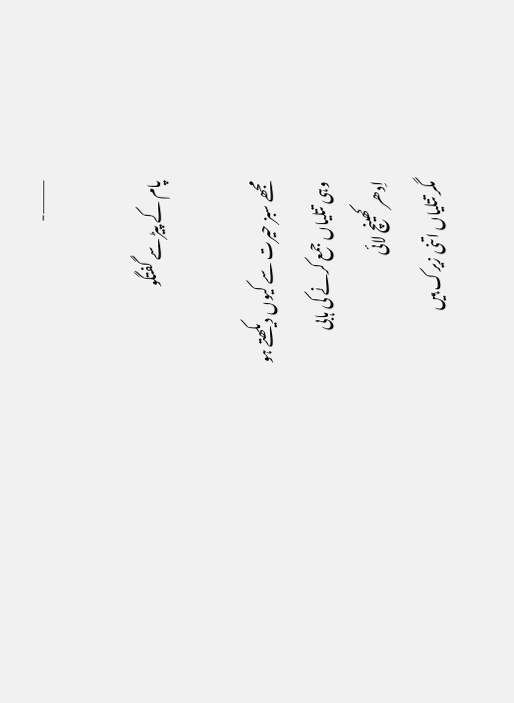———-

پام کے پیڑ سے گفتگو

مجھے سبز حیرت سے کیوں دیکھتے ہو
وہی تتلیاں جمع کرنے کی ہابی
اِدھر کھینچ لائی
مگر تتلیاں اتنی زیرک ہیں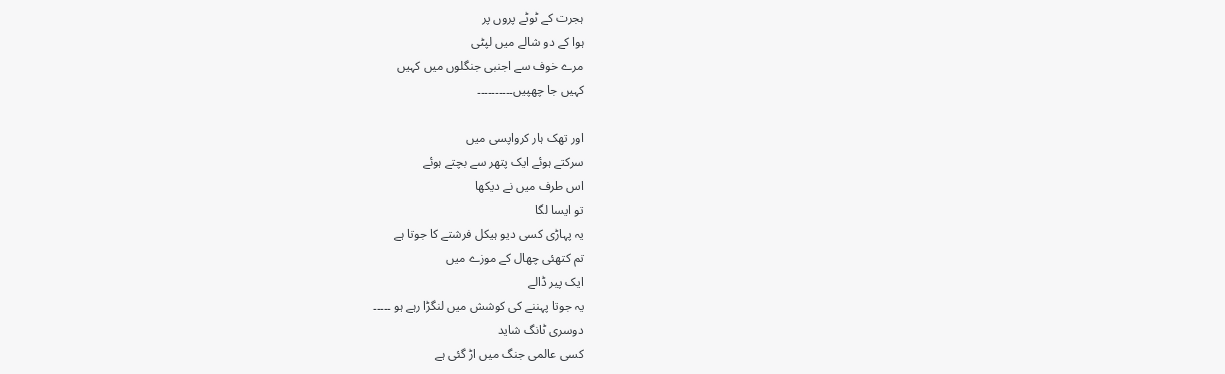ہجرت کے ٹوٹے پروں پر
ہوا کے دو شالے میں لپٹی
مرے خوف سے اجنبی جنگلوں میں کہیں
کہیں جا چھپیں۔۔۔۔۔۔۔۔۔۔

اور تھک ہار کرواپسی میں
سرکتے ہوئے ایک پتھر سے بچتے ہوئے
اس طرف میں نے دیکھا
تو ایسا لگا
یہ پہاڑی کسی دیو ہیکل فرشتے کا جوتا ہے
تم کتھئی چھال کے موزے میں
ایک پیر ڈالے
یہ جوتا پہننے کی کوشش میں لنگڑا رہے ہو ۔۔۔۔۔
دوسری ٹانگ شاید
کسی عالمی جنگ میں اڑ گئی ہے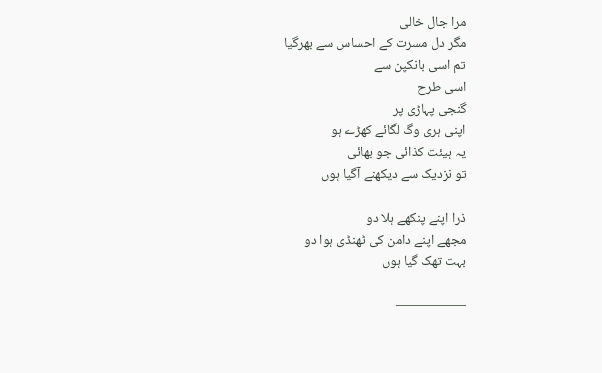مرا جال خالی
مگر دل مسرت کے احساس سے بھرگیا
تم اسی بانکپن سے
اسی طرح
گنجی پہاڑی پر
اپنی ہری وگ لگائے کھڑے ہو
یہ ہیئت کذائی جو بھائی
تو نزدیک سے دیکھنے آگیا ہوں

ذرا اپنے پنکھے ہلا دو
مجھے اپنے دامن کی ٹھنڈی ہوا دو
بہت تھک گیا ہوں

—————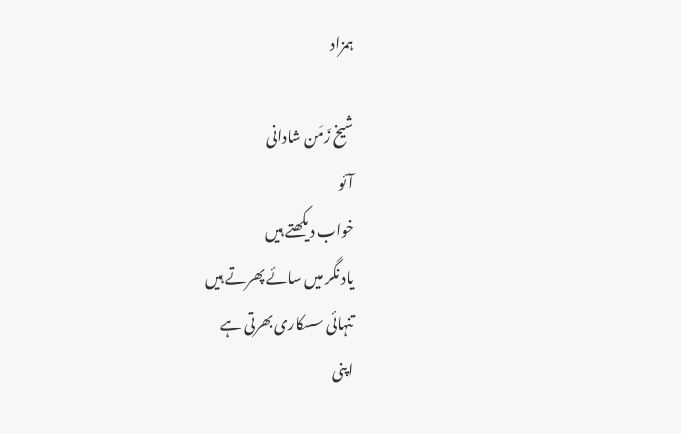ہمزاد

شیخ زَمَن شادانی
آئو
خواب دیکھتے ہیں
یاد نگر میں سائے پھرتے ہیں
تنہائی سسکاری بھرتی ہے
اپنی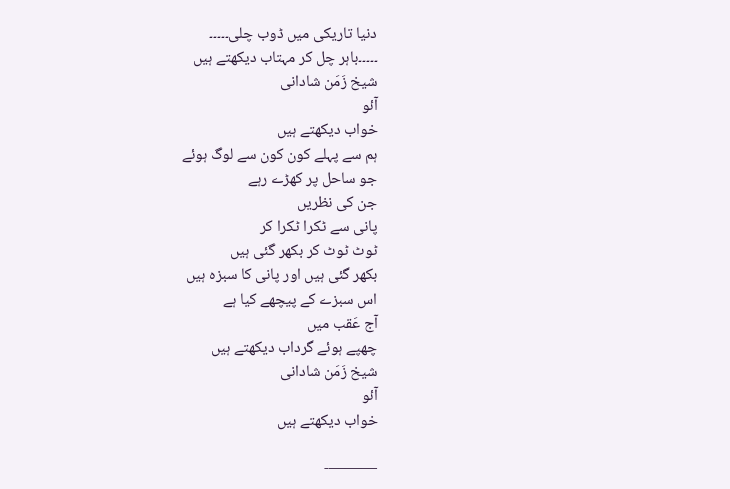دنیا تاریکی میں ڈوب چلی۔۔۔۔۔
۔۔۔۔۔باہر چل کر مہتاب دیکھتے ہیں
شیخ زَمَن شادانی
آئو
خواب دیکھتے ہیں
ہم سے پہلے کون کون سے لوگ ہوئے
جو ساحل پر کھڑے رہے
جن کی نظریں
پانی سے ٹکرا ٹکرا کر
ٹوٹ ٹوٹ کر بکھر گئی ہیں
بکھر گئی ہیں اور پانی کا سبزہ ہیں
اس سبزے کے پیچھے کیا ہے
آج عَقب میں
چھپے ہوئے گرداب دیکھتے ہیں
شیخ زَمَن شادانی
آئو
خواب دیکھتے ہیں

———-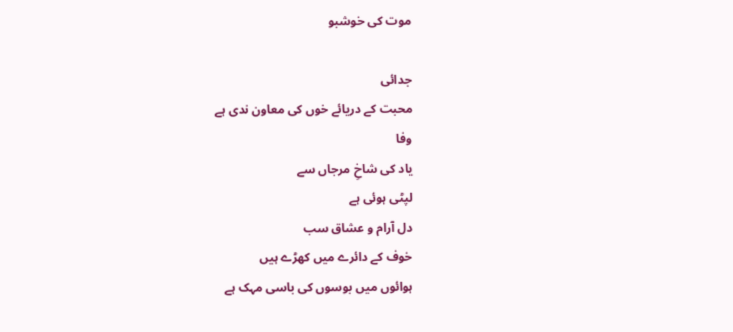موت کی خوشبو

جدائی
محبت کے دریائے خوں کی معاون ندی ہے
وفا
یاد کی شاخِ مرجاں سے
لپٹی ہوئی ہے
دل آرام و عشاق سب
خوف کے دائرے میں کھڑے ہیں
ہوائوں میں بوسوں کی باسی مہک ہے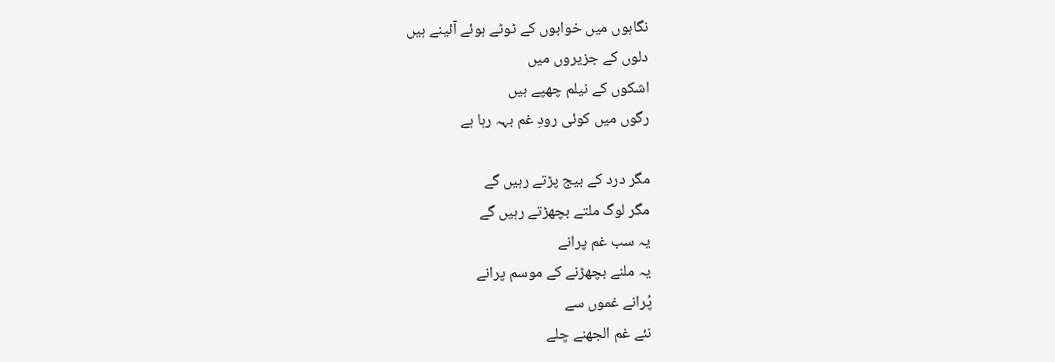نگاہوں میں خوابوں کے ٹوٹے ہوئے آئینے ہیں
دلوں کے جزیروں میں
اشکوں کے نیلم چھپے ہیں
رگوں میں کوئی رودِ غم بہہ رہا ہے

مگر درد کے بیج پڑتے رہیں گے
مگر لوگ ملتے بچھڑتے رہیں گے
یہ سب غم پرانے
یہ ملنے بچھڑنے کے موسم پرانے
پُرانے غموں سے
نئے غم الجھنے چلے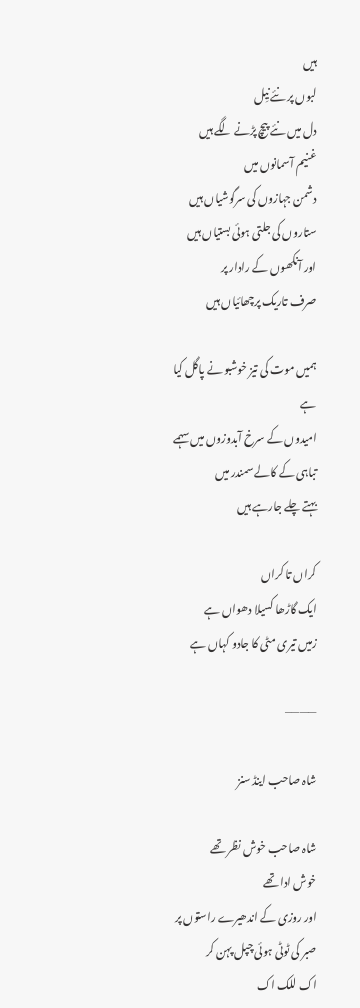ہیں
لبوں پر نئے نیِل
دل میں نئے پیچ پڑنے لگے ہیں
غنیم آسمانوں میں
دشمن جہازوں کی سرگوشیاں ہیں
ستاروں کی جلتی ہوئی بستیاں ہیں
اور آنکھوں کے رادار پر
صرف تاریک پرچھائیاں ہیں

ہمیں موت کی تیز خوشبو نے پاگل کیا ہے
امیدوں کے سرخ آبدوزوں میں سہمے
تباہی کے کالے سمندر میں
بہتے چلے جارہے ہیں

کراں تا کراں
ایک گاڑھا کسیلا دھواں ہے
زمیں تیری مٹی کا جادو کہاں ہے

———–

شاہ صاحب اینڈ سنز

شاہ صاحب خوش نظر تھے
خوش ادا تھے
اور روزی کے اندھیرے راستوں پر
صبر کی ٹوٹی ہوئی چپل پہن کر
اک للک اک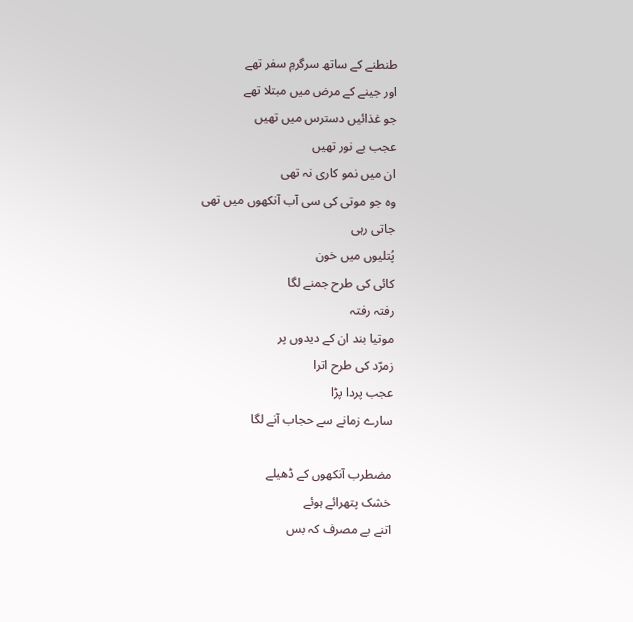طنطنے کے ساتھ سرگرمِ سفر تھے
اور جینے کے مرض میں مبتلا تھے
جو غذائیں دسترس میں تھیں
عجب بے نور تھیں
ان میں نمو کاری نہ تھی
وہ جو موتی کی سی آب آنکھوں میں تھی
جاتی رہی
پُتلیوں میں خون
کائی کی طرح جمنے لگا
رفتہ رفتہ
موتیا بند ان کے دیدوں پر
زمرّد کی طرح اترا
عجب پردا پڑا
سارے زمانے سے حجاب آنے لگا

مضطرب آنکھوں کے ڈھیلے
خشک پتھرائے ہوئے
اتنے بے مصرف کہ بس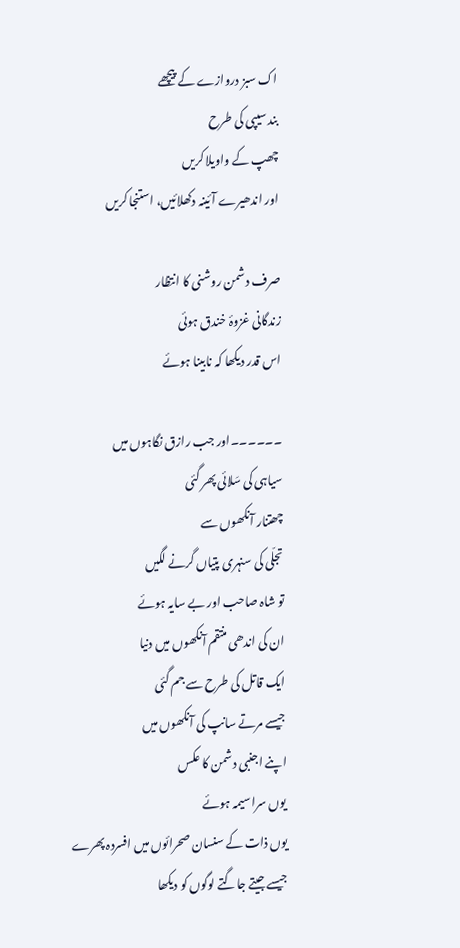اک سبز دروازے کے پیچھے
بند سیپی کی طرح
چھپ کے واویلا کریں
اور اندھیرے آئینہ دکھلائیں، استنجا کریں

صرف دشمن روشنی کا انتظار
زندگانی غزوۂ خندق ہوئی
اس قدر دیکھا کہ نابینا ہوئے

۔۔۔۔۔۔اور جب رازق نگاہوں میں
سیاہی کی سَلائی پھر گئی
چھتنار آنکھوں سے
تجلّی کی سنہری پتیاں گرنے لگیں
تو شاہ صاحب اور بے سایہ ہوئے
ان کی اندھی منتقم آنکھوں میں دنیا
ایک قاتل کی طرح سے جم گئی
جیسے مرتے سانپ کی آنکھوں میں
اپنے اجنبی دشمن کا عکس
یوں سراسیمہ ہوئے
یوں ذات کے سنسان صحرائوں میں افسردہ پھرے
جیسے جیتے جاگتے لوگوں کو دیکھا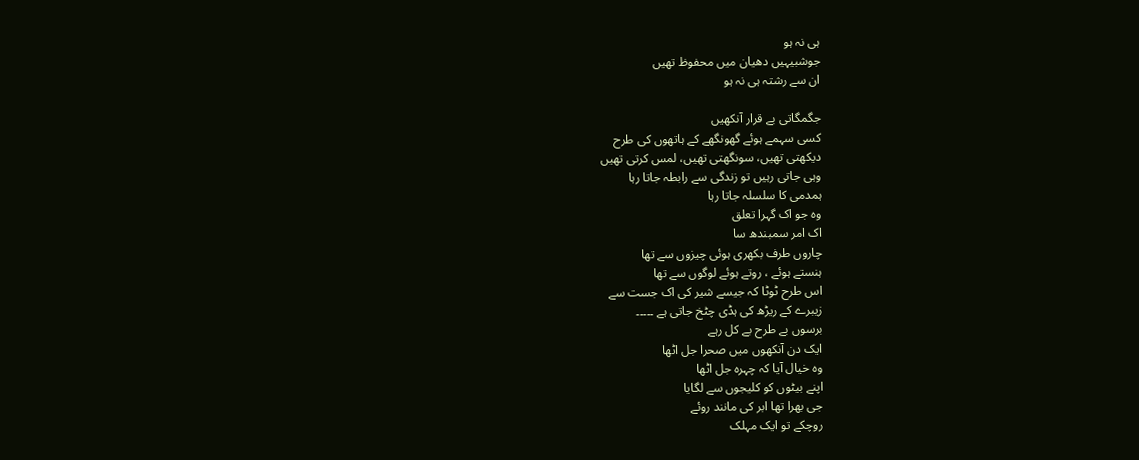ہی نہ ہو
جوشبیہیں دھیان میں محفوظ تھیں
ان سے رشتہ ہی نہ ہو

جگمگاتی بے قرار آنکھیں
کسی سہمے ہوئے گھونگھے کے ہاتھوں کی طرح
دیکھتی تھیں، سونگھتی تھیں، لمس کرتی تھیں
وہی جاتی رہیں تو زندگی سے رابطہ جاتا رہا
ہمدمی کا سلسلہ جاتا رہا
وہ جو اک گہرا تعلق
اک امر سمبندھ سا
چاروں طرف بکھری ہوئی چیزوں سے تھا
ہنستے ہوئے ، روتے ہوئے لوگوں سے تھا
اس طرح ٹوٹا کہ جیسے شیر کی اک جست سے
زیبرے کے ریڑھ کی ہڈی چٹخ جاتی ہے ۔۔۔۔۔
برسوں بے طرح بے کل رہے
ایک دن آنکھوں میں صحرا جل اٹھا
وہ خیال آیا کہ چہرہ جل اٹھا
اپنے بیٹوں کو کلیجوں سے لگایا
جی بھرا تھا ابر کی مانند روئے
روچکے تو ایک مہلک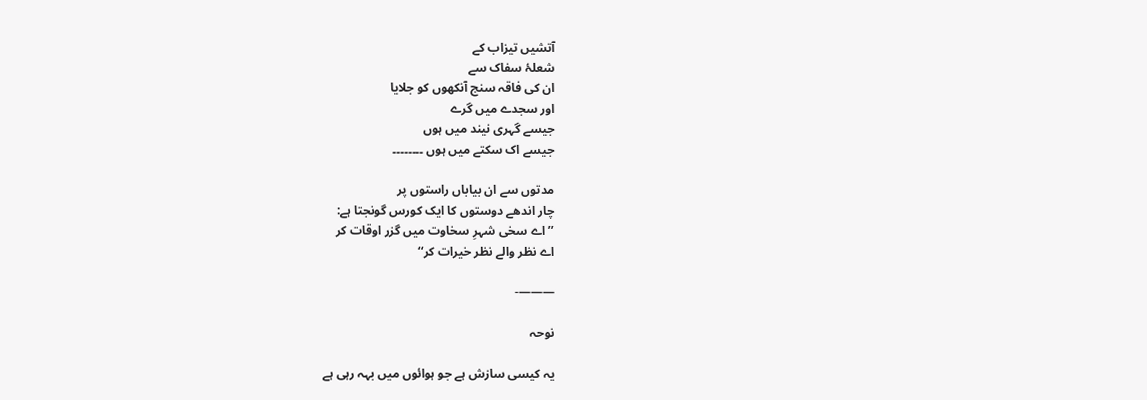آتشیں تیزاب کے
شعلۂ سفاک سے
ان کی فاقہ سنج آنکھوں کو جلایا
اور سجدے میں گرے
جیسے گہری نیند میں ہوں
جیسے اک سکتے میں ہوں ۔۔۔۔۔۔۔۔

مدتوں سے ان بیاباں راستوں پر
چار اندھے دوستوں کا ایک کورس گونجتا ہے:
’’اے سخی شہرِ سخاوت میں گزر اوقات کر
اے نظر والے نظر خیرات کر‘‘

———-

نوحہ

یہ کیسی سازش ہے جو ہوائوں میں بہہ رہی ہے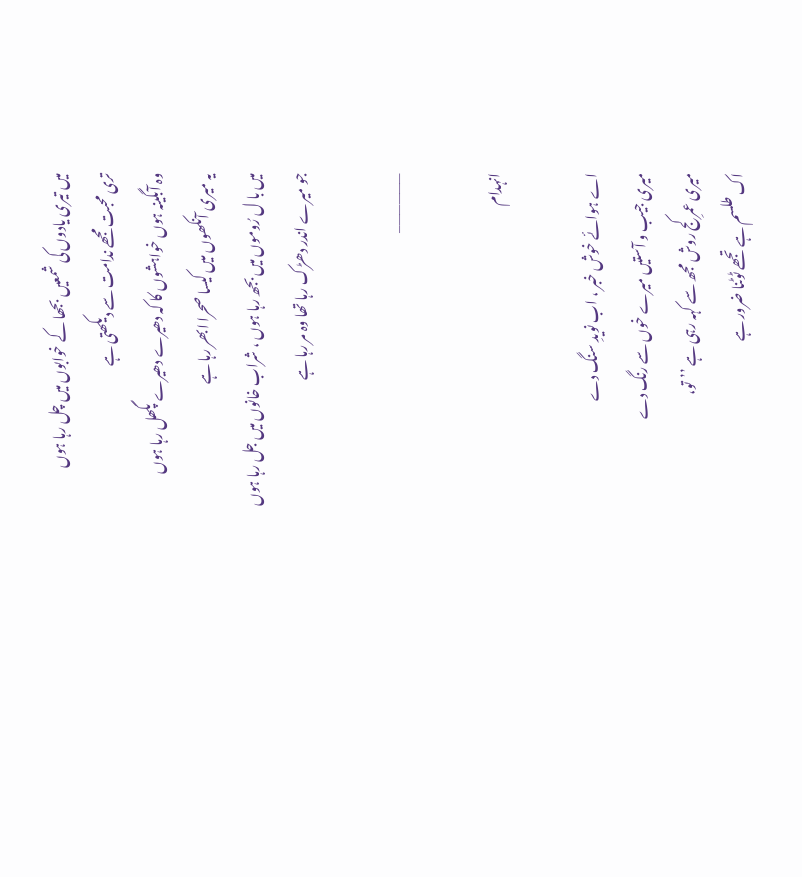میں تیری یادوں کی شمعیں بجھا کے خوابوں میں چل رہا ہوں
تری محبت مجھے ندامت سے دیکھتی ہے
وہ آبگینہ ہوں خواہشوں کا کہ دھیرے دھیرے پگھل رہا ہوں
یہ میری آنکھوں میں کیسا صحرا ابھر رہا ہے
میں با ل رُوموں میں بجھ رہا ہوں ، شراب خانوں میں جل رہا ہوں
جو میرے اندر دھڑک رہا تھا وہ مر رہا ہے

—————–

انہدام

اے ہوائے خوش خبر ، اب نویدِ سنگ دے
میری جیب و آستیں میرے خوں سے رنگ دے
میری عمرِ کج روش مجھ سے کہہ رہی ہے ’’تو،
اک طلسم ہے تجھے ٹوٹنا ضرور ہے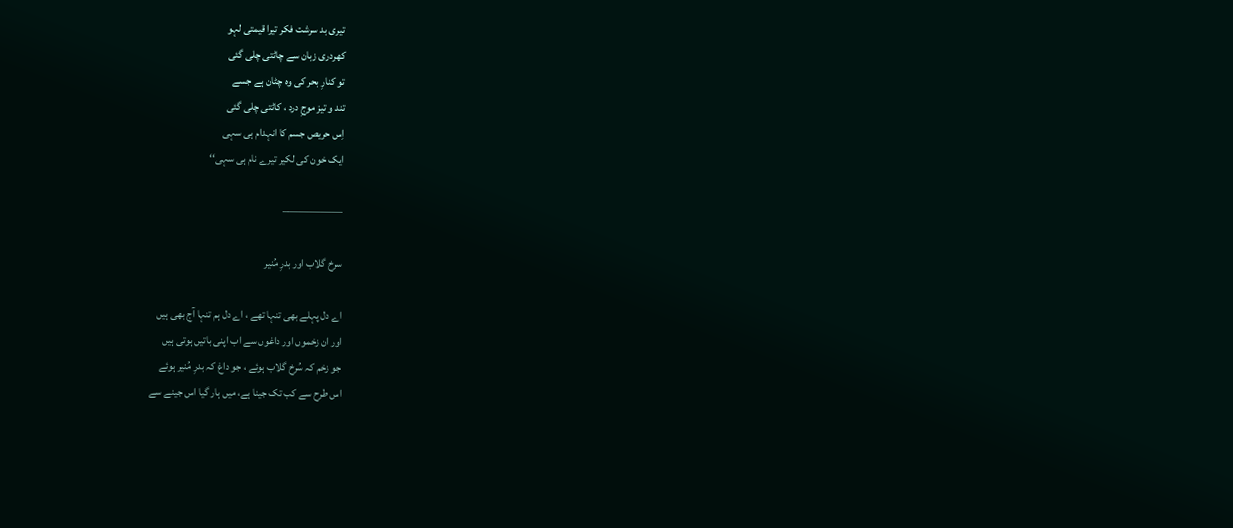تیری بد سرشت فکر تیرا قیمتی لہو
کھردری زبان سے چاٹتی چلی گئی
تو کنارِ بحر کی وہ چٹان ہے جسے
تند و تیز موجِ درد ، کاٹتی چلی گئی
اِس حریص جسم کا انہدام ہی سہی
ایک خون کی لکیر تیرے نام ہی سہی‘‘

—————–

سرخ گلاب اور بدرِ مُنیر

اے دل پہلے بھی تنہا تھے ، اے دل ہم تنہا آج بھی ہیں
اور ان زخموں اور داغوں سے اب اپنی باتیں ہوتی ہیں
جو زخم کہ سُرخ گلاب ہوئے ، جو داغ کہ بدرِ مُنیر ہوئے
اس طرح سے کب تک جینا ہے، میں ہار گیا اس جینے سے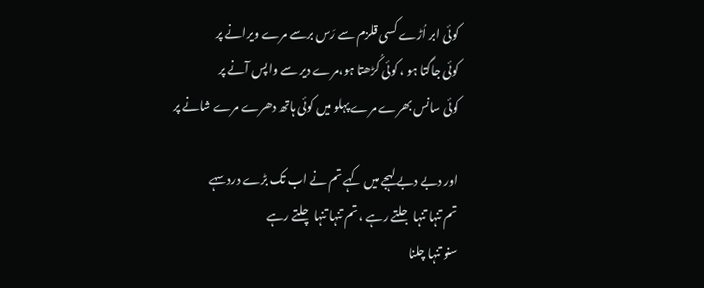کوئی ابر اُڑے کسی قلزم سے رَس برسے مرے ویرانے پر
کوئی جاگتا ہو ، کوئی کُڑھتا ہو،مرے دیر سے واپس آنے پر
کوئی سانس بھرے مرے پہلو میں کوئی ہاتھ دھرے مرے شانے پر

اور دبے دبے لہجے میں کہے تم نے اب تک بڑے درد سہے
تم تنہا تنہا جلتے رہے ، تم تنہا تنہا چلتے رہے
سنو تنہا چلنا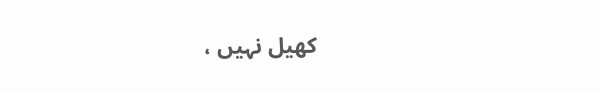کھیل نہیں ،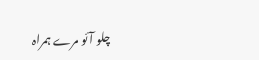چلو آئو مرے ہمراہ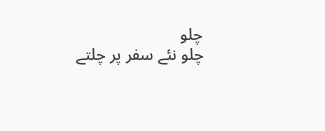چلو
چلو نئے سفر پر چلتے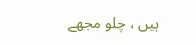ہیں ، چلو مجھے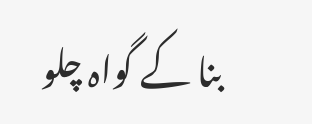بنا کے گواہ چلو